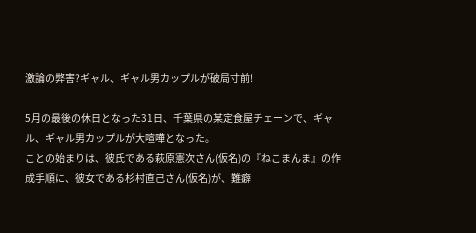激論の弊害?ギャル、ギャル男カップルが破局寸前!

5月の最後の休日となった31日、千葉県の某定食屋チェーンで、ギャル、ギャル男カップルが大喧嘩となった。
ことの始まりは、彼氏である萩原憲次さん(仮名)の『ねこまんま』の作成手順に、彼女である杉村直己さん(仮名)が、難癖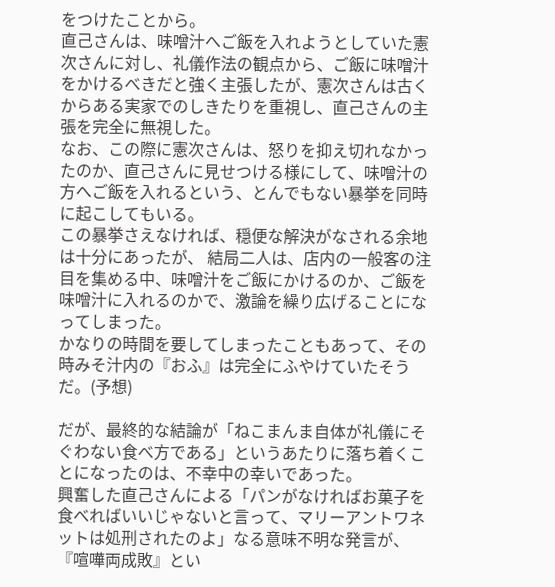をつけたことから。
直己さんは、味噌汁へご飯を入れようとしていた憲次さんに対し、礼儀作法の観点から、ご飯に味噌汁をかけるべきだと強く主張したが、憲次さんは古くからある実家でのしきたりを重視し、直己さんの主張を完全に無視した。
なお、この際に憲次さんは、怒りを抑え切れなかったのか、直己さんに見せつける様にして、味噌汁の方へご飯を入れるという、とんでもない暴挙を同時に起こしてもいる。
この暴挙さえなければ、穏便な解決がなされる余地は十分にあったが、 結局二人は、店内の一般客の注目を集める中、味噌汁をご飯にかけるのか、ご飯を味噌汁に入れるのかで、激論を繰り広げることになってしまった。
かなりの時間を要してしまったこともあって、その時みそ汁内の『おふ』は完全にふやけていたそうだ。(予想)

だが、最終的な結論が「ねこまんま自体が礼儀にそぐわない食べ方である」というあたりに落ち着くことになったのは、不幸中の幸いであった。
興奮した直己さんによる「パンがなければお菓子を食べればいいじゃないと言って、マリーアントワネットは処刑されたのよ」なる意味不明な発言が、『喧嘩両成敗』とい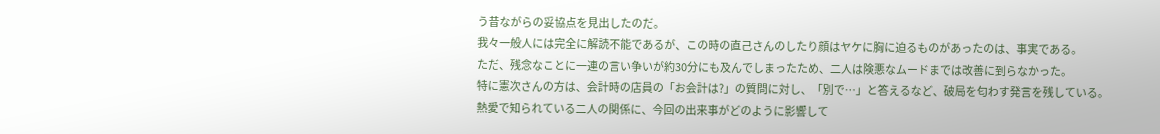う昔ながらの妥協点を見出したのだ。
我々一般人には完全に解読不能であるが、この時の直己さんのしたり顔はヤケに胸に迫るものがあったのは、事実である。
ただ、残念なことに一連の言い争いが約30分にも及んでしまったため、二人は険悪なムードまでは改善に到らなかった。
特に憲次さんの方は、会計時の店員の「お会計は?」の質問に対し、「別で…」と答えるなど、破局を匂わす発言を残している。
熱愛で知られている二人の関係に、今回の出来事がどのように影響して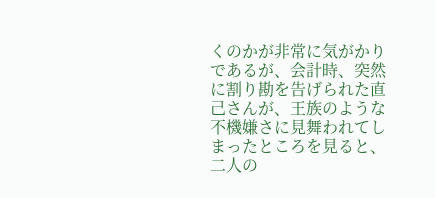くのかが非常に気がかりであるが、会計時、突然に割り勘を告げられた直己さんが、王族のような不機嫌さに見舞われてしまったところを見ると、二人の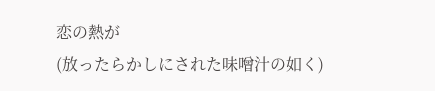恋の熱が
(放ったらかしにされた味噌汁の如く)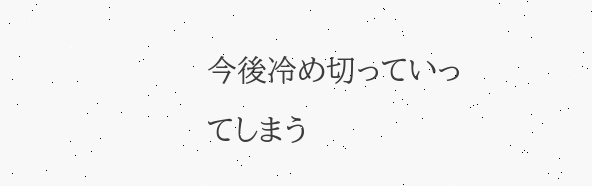今後冷め切っていってしまう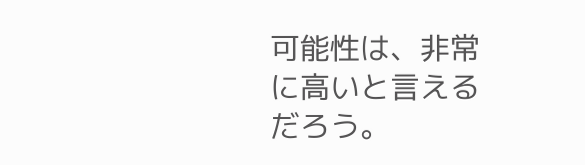可能性は、非常に高いと言えるだろう。